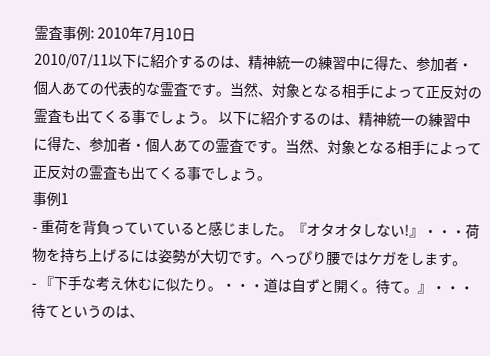霊査事例: 2010年7月10日
2010/07/11以下に紹介するのは、精神統一の練習中に得た、参加者・個人あての代表的な霊査です。当然、対象となる相手によって正反対の霊査も出てくる事でしょう。 以下に紹介するのは、精神統一の練習中に得た、参加者・個人あての霊査です。当然、対象となる相手によって正反対の霊査も出てくる事でしょう。
事例1
- 重荷を背負っていていると感じました。『オタオタしない!』・・・荷物を持ち上げるには姿勢が大切です。へっぴり腰ではケガをします。
- 『下手な考え休むに似たり。・・・道は自ずと開く。待て。』・・・待てというのは、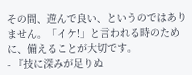その間、遊んで良い、というのではありません。「イケ!」と言われる時のために、備えることが大切です。
- 『技に深みが足りぬ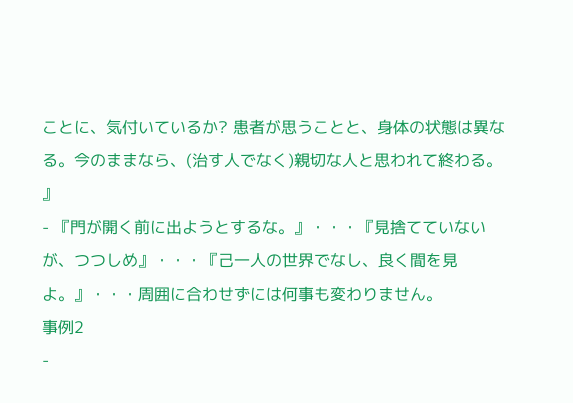ことに、気付いているか? 患者が思うことと、身体の状態は異なる。今のままなら、(治す人でなく)親切な人と思われて終わる。 』
- 『門が開く前に出ようとするな。』・・・『見捨てていないが、つつしめ』・・・『己一人の世界でなし、良く間を見よ。』・・・周囲に合わせずには何事も変わりません。
事例2
-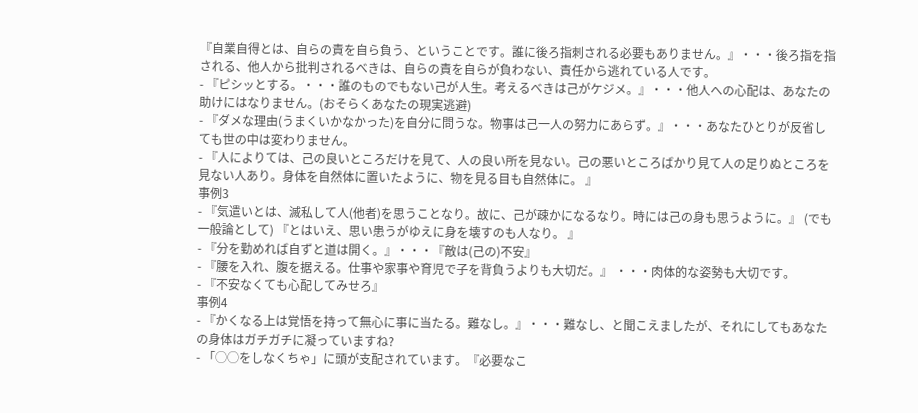『自業自得とは、自らの責を自ら負う、ということです。誰に後ろ指刺される必要もありません。』・・・後ろ指を指される、他人から批判されるべきは、自らの責を自らが負わない、責任から逃れている人です。
- 『ピシッとする。・・・誰のものでもない己が人生。考えるべきは己がケジメ。』・・・他人への心配は、あなたの助けにはなりません。(おそらくあなたの現実逃避)
- 『ダメな理由(うまくいかなかった)を自分に問うな。物事は己一人の努力にあらず。』・・・あなたひとりが反省しても世の中は変わりません。
- 『人によりては、己の良いところだけを見て、人の良い所を見ない。己の悪いところばかり見て人の足りぬところを見ない人あり。身体を自然体に置いたように、物を見る目も自然体に。 』
事例3
- 『気遣いとは、滅私して人(他者)を思うことなり。故に、己が疎かになるなり。時には己の身も思うように。』 (でも一般論として) 『とはいえ、思い患うがゆえに身を壊すのも人なり。 』
- 『分を勤めれば自ずと道は開く。』・・・『敵は(己の)不安』
- 『腰を入れ、腹を据える。仕事や家事や育児で子を背負うよりも大切だ。』 ・・・肉体的な姿勢も大切です。
- 『不安なくても心配してみせろ』
事例4
- 『かくなる上は覚悟を持って無心に事に当たる。難なし。』・・・難なし、と聞こえましたが、それにしてもあなたの身体はガチガチに凝っていますね?
- 「◯◯をしなくちゃ」に頭が支配されています。『必要なこ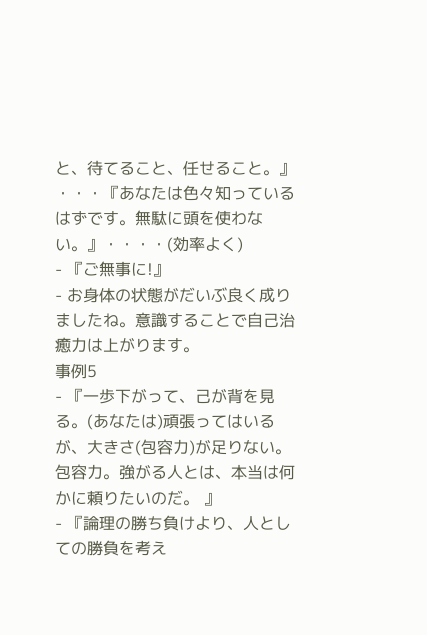と、待てること、任せること。』 ・・・『あなたは色々知っているはずです。無駄に頭を使わない。』・・・・(効率よく)
- 『ご無事に!』
- お身体の状態がだいぶ良く成りましたね。意識することで自己治癒力は上がります。
事例5
- 『一歩下がって、己が背を見る。(あなたは)頑張ってはいるが、大きさ(包容力)が足りない。包容力。強がる人とは、本当は何かに頼りたいのだ。 』
- 『論理の勝ち負けより、人としての勝負を考え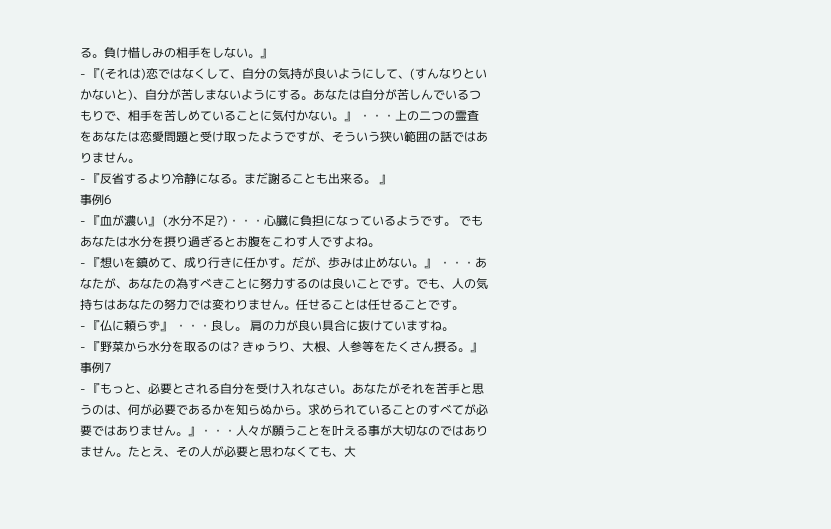る。負け惜しみの相手をしない。』
- 『(それは)恋ではなくして、自分の気持が良いようにして、(すんなりといかないと)、自分が苦しまないようにする。あなたは自分が苦しんでいるつもりで、相手を苦しめていることに気付かない。』 ・・・上の二つの霊査をあなたは恋愛問題と受け取ったようですが、そういう狭い範囲の話ではありません。
- 『反省するより冷静になる。まだ謝ることも出来る。 』
事例6
- 『血が濃い』 (水分不足?)・・・心臓に負担になっているようです。 でもあなたは水分を摂り過ぎるとお腹をこわす人ですよね。
- 『想いを鎮めて、成り行きに任かす。だが、歩みは止めない。』 ・・・あなたが、あなたの為すべきことに努力するのは良いことです。でも、人の気持ちはあなたの努力では変わりません。任せることは任せることです。
- 『仏に頼らず』 ・・・良し。 肩の力が良い具合に抜けていますね。
- 『野菜から水分を取るのは? きゅうり、大根、人参等をたくさん摂る。』
事例7
- 『もっと、必要とされる自分を受け入れなさい。あなたがそれを苦手と思うのは、何が必要であるかを知らぬから。求められていることのすべてが必要ではありません。』・・・人々が願うことを叶える事が大切なのではありません。たとえ、その人が必要と思わなくても、大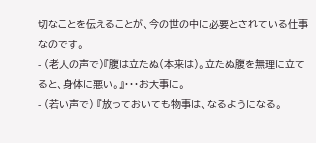切なことを伝えることが、今の世の中に必要とされている仕事なのです。
- (老人の声で)『腹は立たぬ(本来は)。立たぬ腹を無理に立てると、身体に悪い。』・・・お大事に。
- (若い声で) 『放っておいても物事は、なるようになる。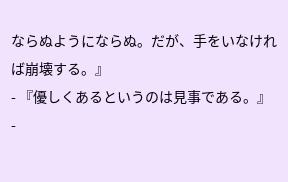ならぬようにならぬ。だが、手をいなければ崩壊する。』
- 『優しくあるというのは見事である。』
-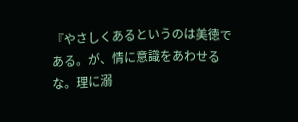『やさしくあるというのは美徳である。が、情に意識をあわせるな。理に溺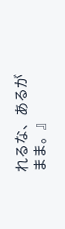れるな、あるがまま。』